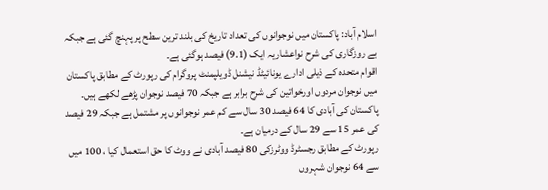اسلام آباد: پاکستان میں نوجوانوں کی تعداد تاریخ کی بلند ترین سطح پر پہنچ گئی ہے جبکہ بے روزگاری کی شرح نواعشاریہ ایک (9.1) فیصد ہوگئی ہے۔
اقوام متحدہ کے ذیلی ادارے یونائیٹڈ نیشنل ڈویلپمنٹ پروگرام کی رپورٹ کے مطابق پاکستان میں نوجوان مردوں اورخواتین کی شرح برابر ہے جبکہ 70 فیصد نوجوان پڑھے لکھے ہیں۔
پاکستان کی آبادی کا 64 فیصد 30 سال سے کم عمر نوجوانوں پر مشتمل ہے جبکہ 29 فیصد کی عمر 15 سے 29 سال کے درمیان ہے۔
رپورٹ کے مطابق رجسٹرڈ ووٹرزکی 80 فیصد آبادی نے ووٹ کا حق استعمال کیا ، 100 میں سے 64 نوجوان شہروں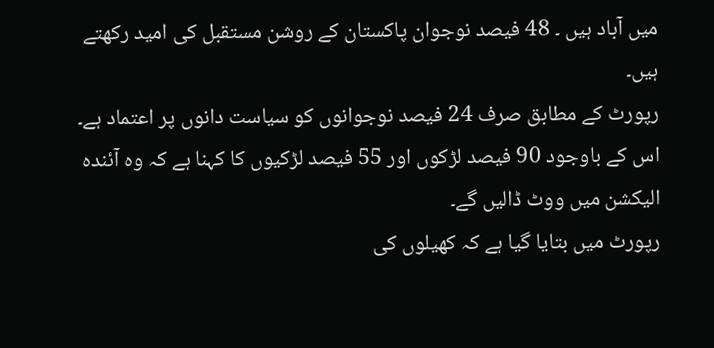میں آباد ہیں ۔ 48 فیصد نوجوان پاکستان کے روشن مستقبل کی امید رکھتے ہیں۔
رپورٹ کے مطابق صرف 24 فیصد نوجوانوں کو سیاست دانوں پر اعتماد ہے۔ اس کے باوجود 90 فیصد لڑکوں اور 55 فیصد لڑکیوں کا کہنا ہے کہ وہ آئندہ الیکشن میں ووٹ ڈالیں گے۔
رپورٹ میں بتایا گیا ہے کہ کھیلوں کی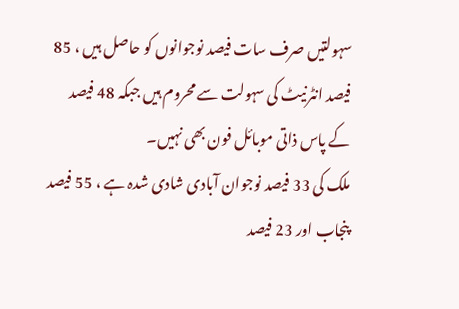سہولتیں صرف سات فیصد نوجوانوں کو حاصل ہیں ، 85 فیصد انٹرنیٹ کی سہولت سے محروم ہیں جبکہ 48 فیصد کے پاس ذاتی موبائل فون بھی نہیں۔
ملک کی 33 فیصد نوجوان آبادی شادی شدہ ہے ، 55 فیصد پنجاب اور 23 فیصد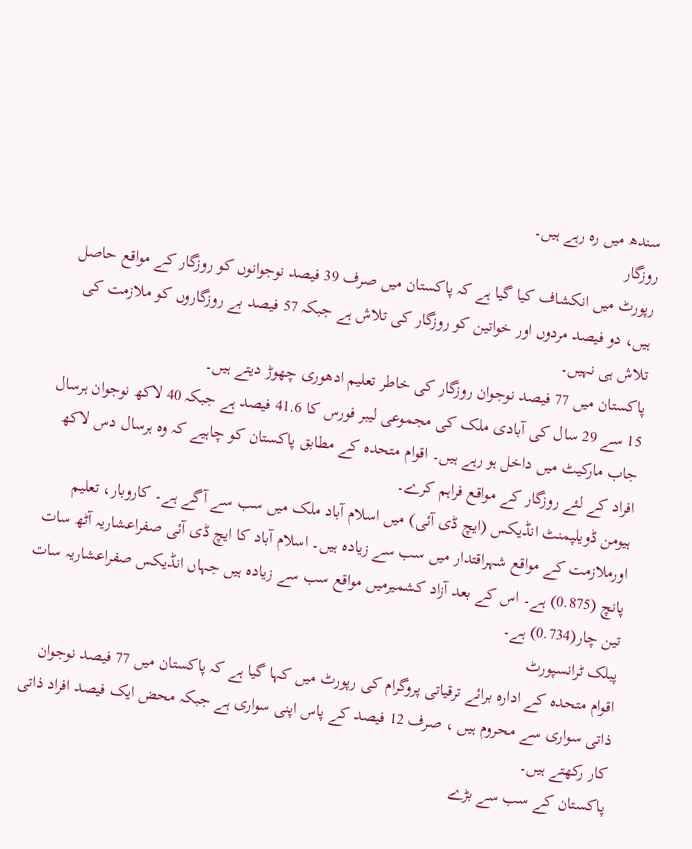سندھ میں رہ رہے ہیں۔
روزگار
رپورٹ میں انکشاف کیا گیا ہے کہ پاکستان میں صرف 39 فیصد نوجوانوں کو روزگار کے مواقع حاصل ہیں، دو فیصد مردوں اور خواتین کو روزگار کی تلاش ہے جبکہ 57 فیصد بے روزگاروں کو ملازمت کی تلاش ہی نہیں۔
پاکستان میں 77 فیصد نوجوان روزگار کی خاطر تعلیم ادھوری چھوڑ دیتے ہیں۔
15 سے 29 سال کی آبادی ملک کی مجموعی لیبر فورس کا 41.6 فیصد ہے جبکہ 40 لاکھ نوجوان ہرسال جاب مارکیٹ میں داخل ہو رہے ہیں۔ اقوام متحدہ کے مطابق پاکستان کو چاہیے کہ وہ ہرسال دس لاکھ افراد کے لئے روزگار کے مواقع فراہم کرے۔
ہیومن ڈویلپمنٹ انڈیکس (ایچ ڈی آئی) میں اسلام آباد ملک میں سب سے آگے ہے۔ کاروبار، تعلیم اورملازمت کے مواقع شہراقتدار میں سب سے زیادہ ہیں۔ اسلام آباد کا ایچ ڈی آئی صفراعشاریہ آٹھ سات پانچ (0.875) ہے۔ اس کے بعد آزاد کشمیرمیں مواقع سب سے زیادہ ہیں جہاں انڈیکس صفراعشاریہ سات تین چار(0.734) ہے۔
پبلک ٹرانسپورٹ
اقوام متحدہ کے ادارہ برائے ترقیاتی پروگرام کی رپورٹ میں کہا گیا ہے کہ پاکستان میں 77 فیصد نوجوان ذاتی سواری سے محروم ہیں ، صرف 12 فیصد کے پاس اپنی سواری ہے جبکہ محض ایک فیصد افراد ذاتی کار رکھتے ہیں۔
پاکستان کے سب سے بڑے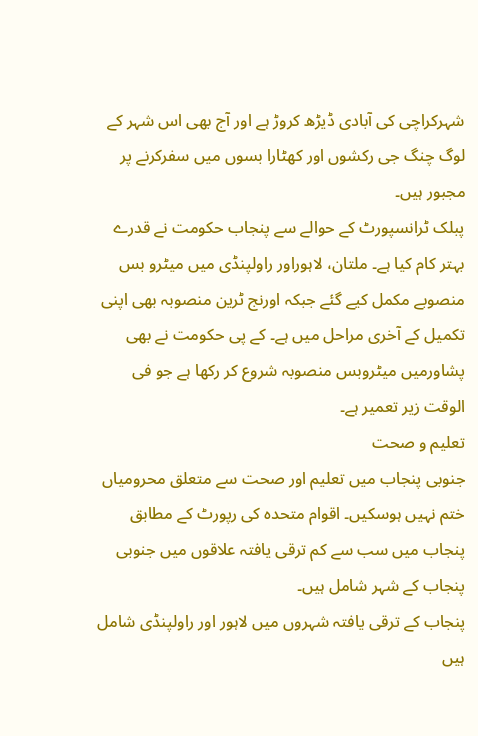شہرکراچی کی آبادی ڈیڑھ کروڑ ہے اور آج بھی اس شہر کے لوگ چنگ جی رکشوں اور کھٹارا بسوں میں سفرکرنے پر مجبور ہیں۔
پبلک ٹرانسپورٹ کے حوالے سے پنجاب حکومت نے قدرے بہتر کام کیا ہے۔ ملتان، لاہوراور راولپنڈی میں میٹرو بس منصوبے مکمل کیے گئے جبکہ اورنج ٹرین منصوبہ بھی اپنی تکمیل کے آخری مراحل میں ہے۔ کے پی حکومت نے بھی پشاورمیں میٹروبس منصوبہ شروع کر رکھا ہے جو فی الوقت زیر تعمیر ہے۔
تعلیم و صحت
جنوبی پنجاب میں تعلیم اور صحت سے متعلق محرومیاں ختم نہیں ہوسکیں۔ اقوام متحدہ کی رپورٹ کے مطابق پنجاب میں سب سے کم ترقی یافتہ علاقوں میں جنوبی پنجاب کے شہر شامل ہیں۔
پنجاب کے ترقی یافتہ شہروں میں لاہور اور راولپنڈی شامل ہیں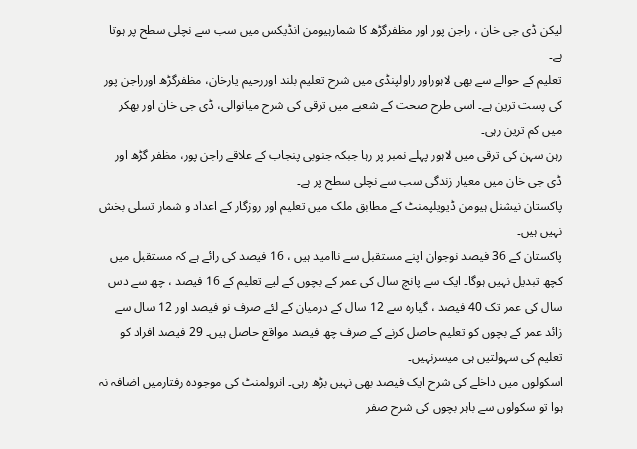لیکن ڈی جی خان ، راجن پور اور مظفرگڑھ کا شمارہیومن انڈیکس میں سب سے نچلی سطح پر ہوتا ہے۔
تعلیم کے حوالے سے بھی لاہوراور راولپنڈی میں شرح تعلیم بلند اوررحیم یارخان، مظفرگڑھ اورراجن پور کی پست ترین ہے۔ اسی طرح صحت کے شعبے میں ترقی کی شرح میانوالی، ڈی جی خان اور بھکر میں کم ترین رہی۔
رہن سہن کی ترقی میں لاہور پہلے نمبر پر رہا جبکہ جنوبی پنجاب کے علاقے راجن پور، مظفر گڑھ اور ڈی جی خان میں معیار زندگی سب سے نچلی سطح پر ہے۔
پاکستان نیشنل ہیومن ڈیویلپمنٹ کے مطابق ملک میں تعلیم اور روزگار کے اعداد و شمار تسلی بخش نہیں ہیں۔
پاکستان کے 36 فیصد نوجوان اپنے مستقبل سے ناامید ہیں ، 16 فیصد کی رائے ہے کہ مستقبل میں کچھ تبدیل نہیں ہوگا۔ ایک سے پانچ سال کی عمر کے بچوں کے لیے تعلیم کے 16 فیصد ، چھ سے دس سال کی عمر تک 40 فیصد ، گیارہ سے 12 سال کے درمیان کے لئے صرف نو فیصد اور 12 سال سے زائد عمر کے بچوں کو تعلیم حاصل کرنے کے صرف چھ فیصد مواقع حاصل ہیں۔ 29 فیصد افراد کو تعلیم کی سہولتیں ہی میسرنہیں۔
اسکولوں میں داخلے کی شرح ایک فیصد بھی نہیں بڑھ رہی۔ انرولمنٹ کی موجودہ رفتارمیں اضافہ نہ ہوا تو سکولوں سے باہر بچوں کی شرح صفر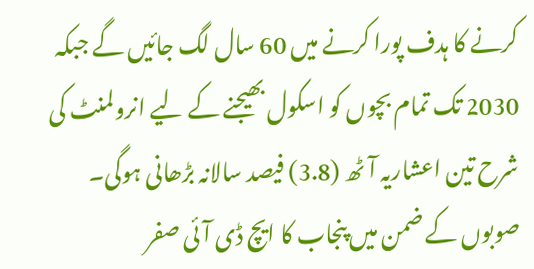کرنے کا ہدف پورا کرنے میں 60 سال لگ جائیں گے جبکہ 2030 تک تمام بچوں کو اسکول بھیجنے کے لیے انرولمنٹ کی شرح تین اعشاریہ آٹھ (3.8) فیصد سالانہ بڑھانی ہوگی۔
صوبوں کے ضمن میں پنجاب کا ایچ ڈی آئی صفر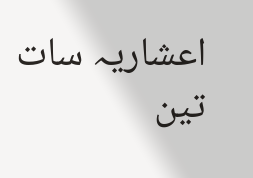اعشاریہ سات تین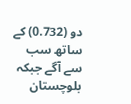دو (0.732) کے ساتھ سب سے آگے جبکہ بلوچستان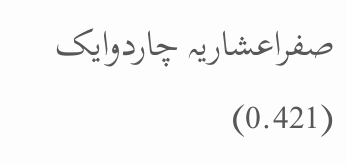صفراعشاریہ چاردوایک (0.421)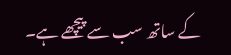کے ساتھ سب سے پیچھے ہے۔